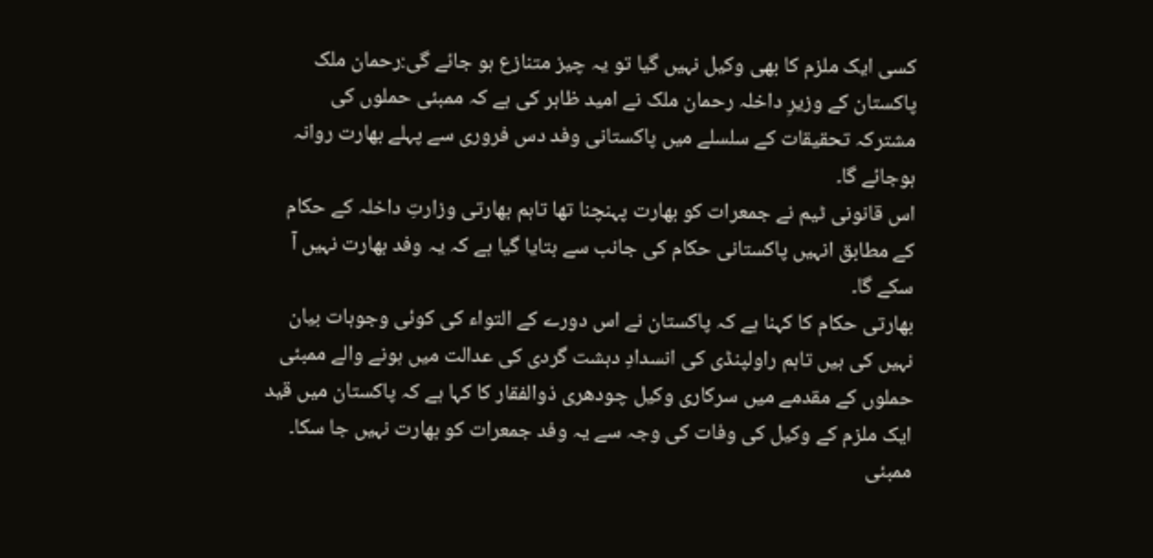کسی ایک ملزم کا بھی وکیل نہیں گیا تو یہ چیز متنازع ہو جائے گی:رحمان ملک
پاکستان کے وزیرِ داخلہ رحمان ملک نے امید ظاہر کی ہے کہ ممبئی حملوں کی مشترکہ تحقیقات کے سلسلے میں پاکستانی وفد دس فروری سے پہلے بھارت روانہ ہوجائے گا۔
اس قانونی ٹیم نے جمعرات کو بھارت پہنچنا تھا تاہم بھارتی وزارتِ داخلہ کے حکام کے مطابق انہیں پاکستانی حکام کی جانب سے بتایا گیا ہے کہ یہ وفد بھارت نہیں آ سکے گا۔
بھارتی حکام کا کہنا ہے کہ پاکستان نے اس دورے کے التواء کی کوئی وجوہات بیان نہیں کی ہیں تاہم راولپنڈی کی انسدادِ دہشت گردی کی عدالت میں ہونے والے ممبئی حملوں کے مقدمے میں سرکاری وکیل چودھری ذوالفقار کا کہا ہے کہ پاکستان میں قید ایک ملزم کے وکیل کی وفات کی وجہ سے یہ وفد جمعرات کو بھارت نہیں جا سکا۔
ممبئی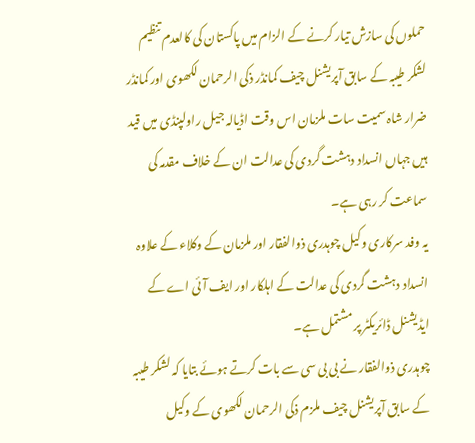حملوں کی سازش تیار کرنے کے الزام میں پاکستان کی کالعدم تنظیم لشکر طیبہ کے سابق آپریشنل چیف کمانڈر ذکی الرحمان لکھوی اور کمانڈر ضرار شاہ سمیت سات ملزمان اس وقت اڈیالہ جیل راولپنڈی میں قید ہیں جہاں انسداد دہشت گردی کی عدالت ان کے خلاف مقدمہ کی سماعت کر رہی ہے۔
یہ وفد سرکاری وکیل چوہدری ذوالفقار اور ملزمان کے وکلاء کے علاوہ انسداد دہشت گردی کی عدالت کے اہلکار اور ایف آئی اے کے ایڈیشنل ڈائریکٹر پر مشتمل ہے۔
چوہدری ذوالفقار نے بی بی سی سے بات کرتے ہوئے بتایا کہ لشکر طیبہ کے سابق آپریشنل چیف ملزم ذکی الرحمان لکھوی کے وکیل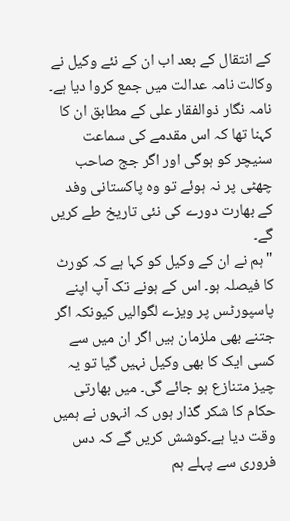کے انتقال کے بعد اب ان کے نئے وکیل نے وکالت نامہ عدالت میں جمع کروا دیا ہے۔
نامہ نگار ذوالفقار علی کے مطابق ان کا کہنا تھا کہ اس مقدمے کی سماعت سنیچر کو ہوگی اور اگر جج صاحب چھٹی پر نہ ہوئے تو وہ پاکستانی وفد کے بھارت دورے کی نئی تاریخ طے کریں گے۔
"ہم نے ان کے وکیل کو کہا ہے کہ کورٹ کا فیصلہ ہو۔ اس کے ہونے تک آپ اپنے پاسپورٹس پر ویزے لگوالیں کیونکہ اگر جتنے بھی ملزمان ہیں اگر ان میں سے کسی ایک کا بھی وکیل نہیں گیا تو یہ چیز متنازع ہو جائے گی۔ میں بھارتی حکام کا شکر گذار ہوں کہ انہوں نے ہمیں وقت دیا ہے۔کوشش کریں گے کہ دس فروری سے پہلے ہم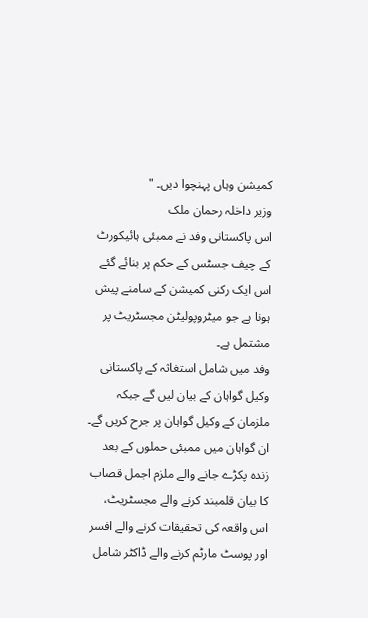کمیشن وہاں پہنچوا دیں۔ "
وزیر داخلہ رحمان ملک
اس پاکستانی وفد نے ممبئی ہائیکورٹ کے چیف جسٹس کے حکم پر بنائے گئے اس ایک رکنی کمیشن کے سامنے پیش ہونا ہے جو میٹروپولیٹن مجسٹریٹ پر مشتمل ہے۔
وفد میں شامل استغاثہ کے پاکستانی وکیل گواہان کے بیان لیں گے جبکہ ملزمان کے وکیل گواہان پر جرح کریں گے۔ ان گواہان میں ممبئی حملوں کے بعد زندہ پکڑے جانے والے ملزم اجمل قصاب کا بیان قلمبند کرنے والے مجسٹریٹ، اس واقعہ کی تحقیقات کرنے والے افسر اور پوسٹ مارٹم کرنے والے ڈاکٹر شامل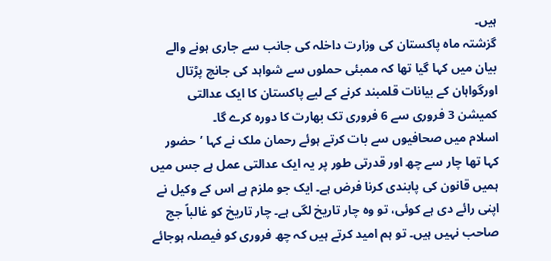ہیں۔
گزشتہ ماہ پاکستان کی وزارت داخلہ کی جانب سے جاری ہونے والے بیان میں کہا گیا تھا کہ ممبئی حملوں سے شواہد کی جانچ پڑتال اورگواہان کے بیانات قلمبند کرنے کے لیے پاکستان کا ایک عدالتی کمیشن 3 فروری سے 6 فروری تک بھارت کا دورہ کرے گا۔
اسلام میں صحافیوں سے بات کرتے ہوئے رحمان ملک نے کہا ’حضور کہا تھا چار سے چھ اور قدرتی طور پر یہ ایک عدالتی عمل ہے جس میں ہمیں قانون کی پابندی کرنا فرض ہے۔ ایک جو ملزم ہے اس کے وکیل نے اپنی رائے دی ہے کوئی، تو وہ چار تاریخ لگی ہے۔ چار تاریخ کو غالباً جج صاحب نہیں ہیں۔ تو ہم امید کرتے ہیں کہ چھ فروری کو فیصلہ ہوجائے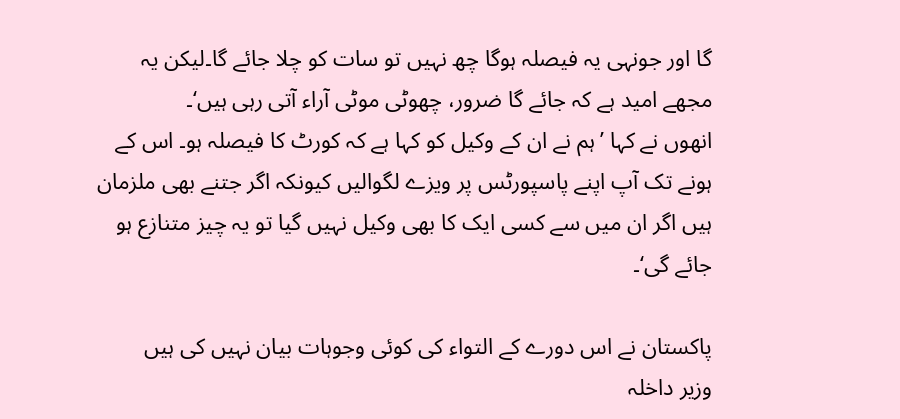گا اور جونہی یہ فیصلہ ہوگا چھ نہیں تو سات کو چلا جائے گا۔لیکن یہ مجھے امید ہے کہ جائے گا ضرور، چھوٹی موٹی آراء آتی رہی ہیں‘۔
انھوں نے کہا ’ہم نے ان کے وکیل کو کہا ہے کہ کورٹ کا فیصلہ ہو۔ اس کے ہونے تک آپ اپنے پاسپورٹس پر ویزے لگوالیں کیونکہ اگر جتنے بھی ملزمان ہیں اگر ان میں سے کسی ایک کا بھی وکیل نہیں گیا تو یہ چیز متنازع ہو جائے گی‘۔

پاکستان نے اس دورے کے التواء کی کوئی وجوہات بیان نہیں کی ہیں
وزیر داخلہ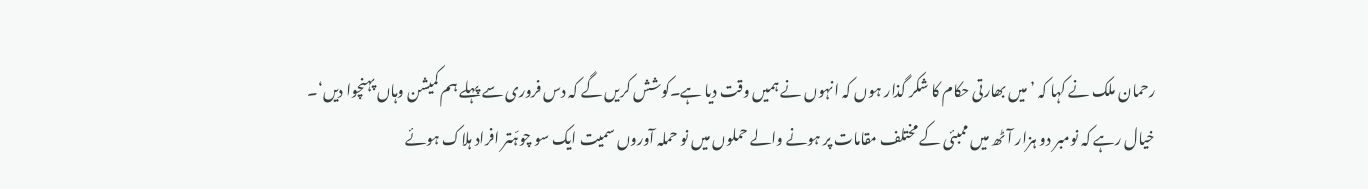رحمان ملک نے کہا کہ ’میں بھارتی حکام کا شکر گذار ہوں کہ انہوں نے ہمیں وقت دیا ہے۔کوشش کریں گے کہ دس فروری سے پہلے ہم کمیشن وہاں پہنچوا دیں‘۔
خیال رہے کہ نومبر دو ہزار آٹھ میں ممبئی کے مختلف مقامات پر ہونے والے حملوں میں نو حملہ آوروں سمیت ایک سو چوہّتر افراد ہلاک ہوئے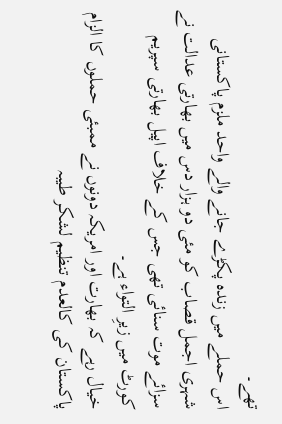تھے۔
اس حملے میں زندہ پکڑے جانے والے واحد ملزم پاکستانی شہری اجمل قصاب کو مئی دو ہزار دس میں بھارتی عدالت نے سزائے موت سنائی تھی جس کے خلاف اپیل بھارتی سپریم کورٹ میں زیرِ التواء ہے۔
خیال رہے کہ بھارت اور امریکہ دونوں نے ممبئی حملوں کا الزام پاکستان کی کالعدم تنظیم لشکر طیبہ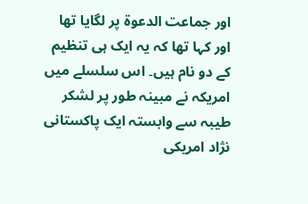اور جماعت الدعوۃ پر لگایا تھا اور کہا تھا کہ یہ ایک ہی تنظیم کے دو نام ہیں۔ اس سلسلے میں امریکہ نے مبینہ طور پر لشکر طیبہ سے وابستہ ایک پاکستانی نژاد امریکی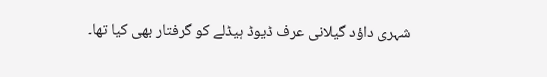شہری داؤد گیلانی عرف ڈیوڈ ہیڈلے کو گرفتار بھی کیا تھا۔